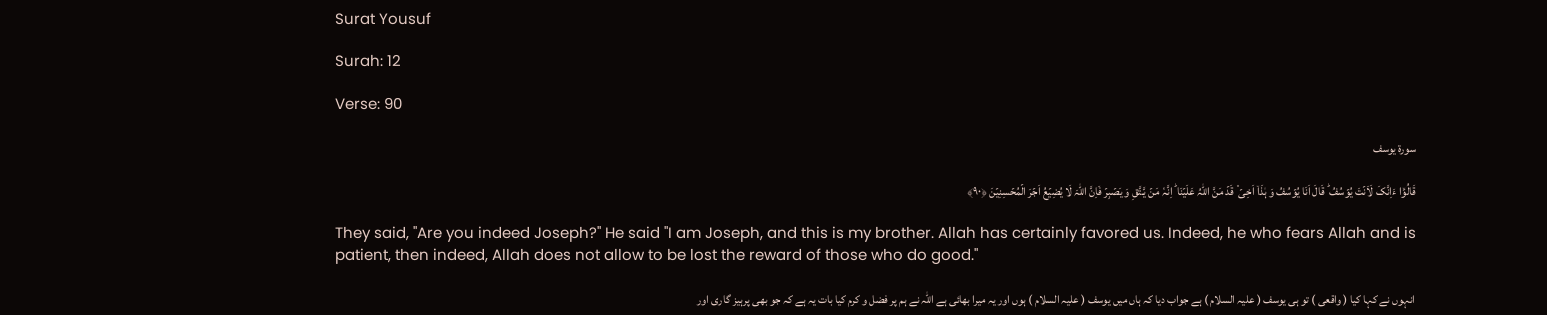Surat Yousuf

Surah: 12

Verse: 90

سورة يوسف

قَالُوۡۤا ءَاِنَّکَ لَاَنۡتَ یُوۡسُفُ ؕ قَالَ اَنَا یُوۡسُفُ وَ ہٰذَاۤ اَخِیۡ ۫ قَدۡ مَنَّ اللّٰہُ عَلَیۡنَا ؕ اِنَّہٗ مَنۡ یَّـتَّقِ وَ یَصۡبِرۡ فَاِنَّ اللّٰہَ لَا یُضِیۡعُ اَجۡرَ الۡمُحۡسِنِیۡنَ ﴿۹۰﴾

They said, "Are you indeed Joseph?" He said "I am Joseph, and this is my brother. Allah has certainly favored us. Indeed, he who fears Allah and is patient, then indeed, Allah does not allow to be lost the reward of those who do good."

انہوں نے کہا کیا ( واقعی ) تو ہی یوسف ( علیہ السلام ) ہے جواب دیا کہ ہاں میں یوسف ( علیہ السلام ) ہوں اور یہ میرا بھائی ہے اللہ نے ہم پر فضل و کرم کیا بات یہ ہے کہ جو بھی پرہیز گاری اور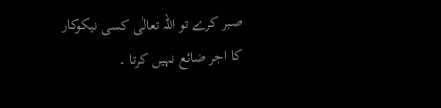صبر کرے تو اللہ تعالٰی کسی نیکوکار کا اجر ضائع نہیں کرتا ۔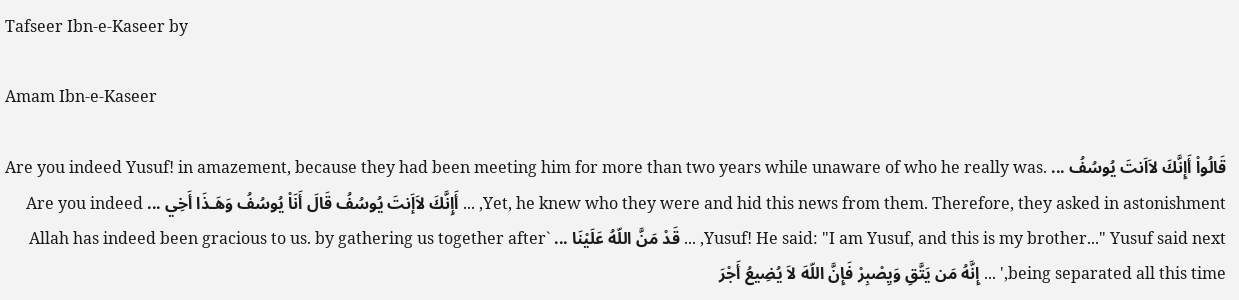Tafseer Ibn-e-Kaseer by

Amam Ibn-e-Kaseer

قَالُواْ أَإِنَّكَ لاَاَنتَ يُوسُفُ ... Are you indeed Yusuf! in amazement, because they had been meeting him for more than two years while unaware of who he really was. Yet, he knew who they were and hid this news from them. Therefore, they asked in astonishment, ... أَإِنَّكَ لاَإَنتَ يُوسُفُ قَالَ أَنَاْ يُوسُفُ وَهَـذَا أَخِي ... Are you indeed Yusuf! He said: "I am Yusuf, and this is my brother..." Yusuf said next, ... قَدْ مَنَّ اللّهُ عَلَيْنَا ... `Allah has indeed been gracious to us. by gathering us together after being separated all this time,' ... إِنَّهُ مَن يَتَّقِ وَيِصْبِرْ فَإِنَّ اللّهَ لاَ يُضِيعُ أَجْرَ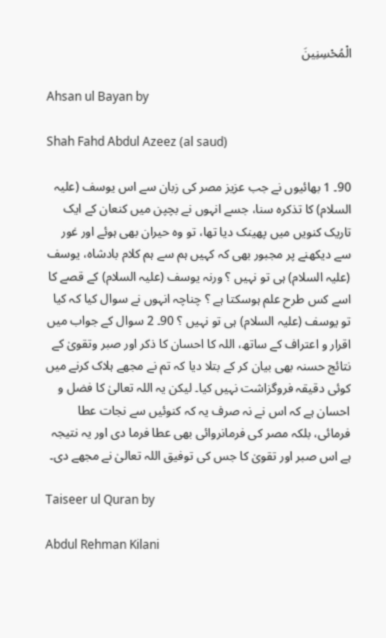الْمُحْسِنِينَ

Ahsan ul Bayan by

Shah Fahd Abdul Azeez (al saud)

90۔ 1 بھائیوں نے جب عزیز مصر کی زبان سے اس یوسف (علیہ السلام) کا تذکرہ سنا، جسے انہوں نے بچپن میں کنعان کے ایک تاریک کنویں میں پھینک دیا تھا، تو وہ حیران بھی ہوئے اور غور سے دیکھنے پر مجبور بھی کہ کہیں ہم سے ہم کلام بادشاہ، یوسف (علیہ السلام) ہی تو نہیں ؟ ورنہ یوسف (علیہ السلام) کے قصے کا اسے کس طرح علم ہوسکتا ہے ؟ چناچہ انہوں نے سوال کیا کہ کیا تو یوسف (علیہ السلام) ہی تو نہیں ؟ 90۔ 2 سوال کے جواب میں اقرار و اعتراف کے ساتھ، اللہ کا احسان کا ذکر اور صبر وتقویٰ کے نتائج حسنہ بھی بیان کر کے بتلا دیا کہ تم نے مجھے ہلاک کرنے میں کوئی دقیقہ فروگزاشت نہیں کیا۔ لیکن یہ اللہ تعالیٰ کا فضل و احسان ہے کہ اس نے نہ صرف یہ کہ کنوئیں سے نجات عطا فرمائی، بلکہ مصر کی فرمانروائی بھی عطا فرما دی اور یہ نتیجہ ہے اس صبر اور تقویٰ کا جس کی توفیق اللہ تعالیٰ نے مجھے دی۔

Taiseer ul Quran by

Abdul Rehman Kilani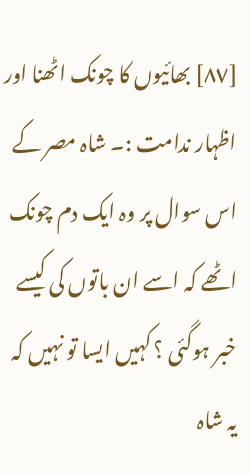[٨٧] بھائیوں کا چونک اٹھنا اور اظہار ندامت :۔ شاہ مصر کے اس سوال پر وہ ایک دم چونک اٹھے کہ اسے ان باتوں کی کیسے خبر ہوگئی ؟ کہیں ایسا تو نہیں کہ یہ شاہ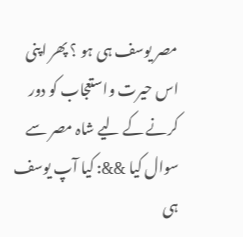مصر یوسف ہی ہو ؟ پھر اپنی اس حیرت واستعجاب کو دور کرنے کے لیے شاہ مصر سے سوال کیا &&: کیا آپ یوسف ہی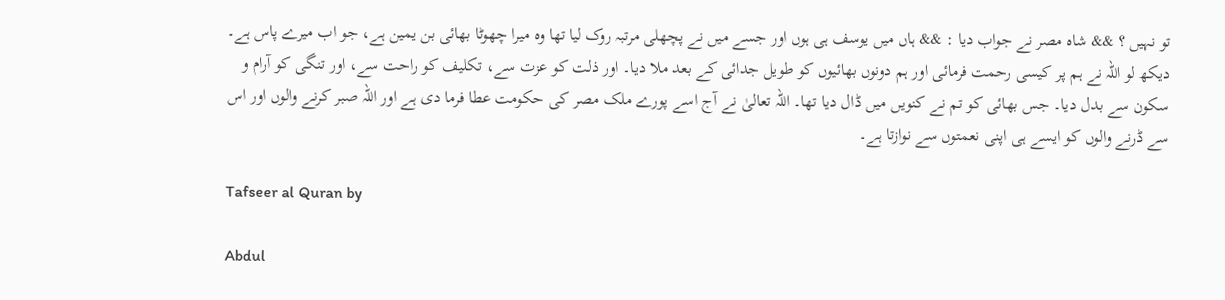تو نہیں ؟ && شاہ مصر نے جواب دیا : && ہاں میں یوسف ہی ہوں اور جسے میں نے پچھلی مرتبہ روک لیا تھا وہ میرا چھوٹا بھائی بن یمین ہے، جو اب میرے پاس ہے۔ دیکھ لو اللہ نے ہم پر کیسی رحمت فرمائی اور ہم دونوں بھائیوں کو طویل جدائی کے بعد ملا دیا۔ اور ذلت کو عزت سے، تکلیف کو راحت سے، اور تنگی کو آرام و سکون سے بدل دیا۔ جس بھائی کو تم نے کنویں میں ڈال دیا تھا۔ اللہ تعالیٰ نے آج اسے پورے ملک مصر کی حکومت عطا فرما دی ہے اور اللہ صبر کرنے والوں اور اس سے ڈرنے والوں کو ایسے ہی اپنی نعمتوں سے نوازتا ہے۔

Tafseer al Quran by

Abdul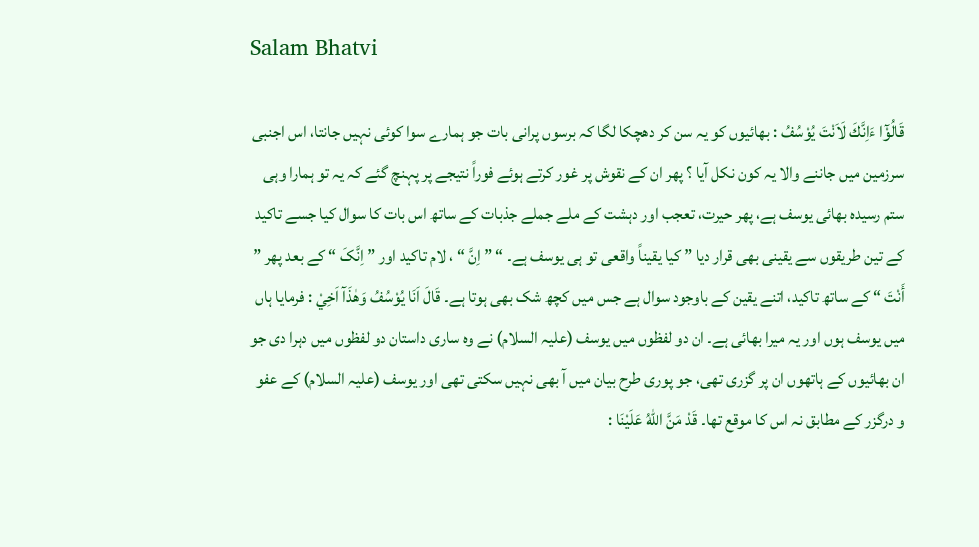Salam Bhatvi

قَالُوْٓا ءَاِنَّكَ لَاَنْتَ يُوْسُفُ : بھائیوں کو یہ سن کر دھچکا لگا کہ برسوں پرانی بات جو ہمارے سوا کوئی نہیں جانتا، اس اجنبی سرزمین میں جاننے والا یہ کون نکل آیا ؟ پھر ان کے نقوش پر غور کرتے ہوئے فوراً نتیجے پر پہنچ گئے کہ یہ تو ہمارا وہی ستم رسیدہ بھائی یوسف ہے، پھر حیرت، تعجب اور دہشت کے ملے جملے جذبات کے ساتھ اس بات کا سوال کیا جسے تاکید کے تین طریقوں سے یقینی بھی قرار دیا ” کیا یقیناً واقعی تو ہی یوسف ہے۔ “ ” اِنَّ “ ، لام تاکید اور ” اِنَّکَ “ کے بعد پھر ” أَنْتَ “ کے ساتھ تاکید، اتنے یقین کے باوجود سوال ہے جس میں کچھ شک بھی ہوتا ہے۔ قَالَ اَنَا يُوْسُفُ وَهٰذَآ اَخِيْ : فرمایا ہاں میں یوسف ہوں اور یہ میرا بھائی ہے۔ ان دو لفظوں میں یوسف (علیہ السلام) نے وہ ساری داستان دو لفظوں میں دہرا دی جو ان بھائیوں کے ہاتھوں ان پر گزری تھی، جو پوری طرح بیان میں آ بھی نہیں سکتی تھی اور یوسف (علیہ السلام) کے عفو و درگزر کے مطابق نہ اس کا موقع تھا۔ قَدْ مَنَّ اللّٰهُ عَلَيْنَا :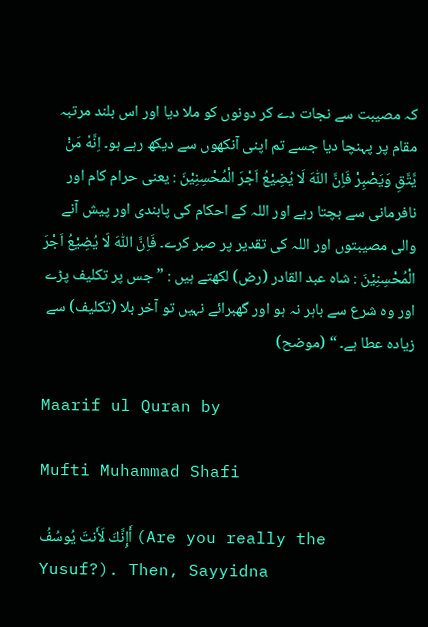کہ مصیبت سے نجات دے کر دونوں کو ملا دیا اور اس بلند مرتبہ مقام پر پہنچا دیا جسے تم اپنی آنکھوں سے دیکھ رہے ہو۔ اِنَّهٗ مَنْ يَّتَّقِ وَيَصْبِرْ فَاِنَّ اللّٰهَ لَا يُضِيْعُ اَجْرَ الْمُحْسِنِيْنَ : یعنی حرام کام اور نافرمانی سے بچتا رہے اور اللہ کے احکام کی پابندی اور پیش آنے والی مصیبتوں اور اللہ کی تقدیر پر صبر کرے۔ فَاِنَّ اللّٰهَ لَا يُضِيْعُ اَجْرَ الْمُحْسِنِيْنَ : شاہ عبد القادر (رض) لکھتے ہیں : ” جس پر تکلیف پڑے اور وہ شرع سے باہر نہ ہو اور گھبرائے نہیں تو آخر بلا (تکلیف) سے زیادہ عطا ہے۔ “ (موضح)

Maarif ul Quran by

Mufti Muhammad Shafi

أَإِنَّكَ لَأَنتَ يُوسُفُ (Are you really the Yusuf?). Then, Sayyidna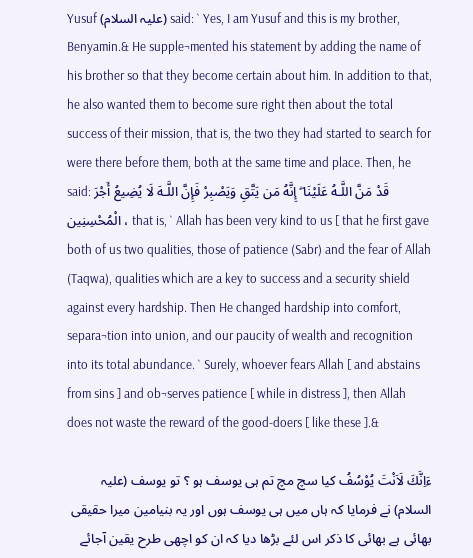Yusuf (علیہ السلام) said: ` Yes, I am Yusuf and this is my brother, Benyamin.& He supple¬mented his statement by adding the name of his brother so that they become certain about him. In addition to that, he also wanted them to become sure right then about the total success of their mission, that is, the two they had started to search for were there before them, both at the same time and place. Then, he said: قَدْ مَنَّ اللَّـهُ عَلَيْنَا ۖ إِنَّهُ مَن يَتَّقِ وَيَصْبِرْ‌ فَإِنَّ اللَّـهَ لَا يُضِيعُ أَجْرَ‌ الْمُحْسِنِين ، that is, ` Allah has been very kind to us [ that he first gave both of us two qualities, those of patience (Sabr) and the fear of Allah (Taqwa), qualities which are a key to success and a security shield against every hardship. Then He changed hardship into comfort, separa¬tion into union, and our paucity of wealth and recognition into its total abundance. ` Surely, whoever fears Allah [ and abstains from sins ] and ob¬serves patience [ while in distress ], then Allah does not waste the reward of the good-doers [ like these ].&

ءَاِنَّكَ لَاَنْتَ يُوْسُفُ کیا سچ مچ تم ہی یوسف ہو ؟ تو یوسف (علیہ السلام) نے فرمایا کہ ہاں میں ہی یوسف ہوں اور یہ بنیامین میرا حقیقی بھائی ہے بھائی کا ذکر اس لئے بڑھا دیا کہ ان کو اچھی طرح یقین آجائے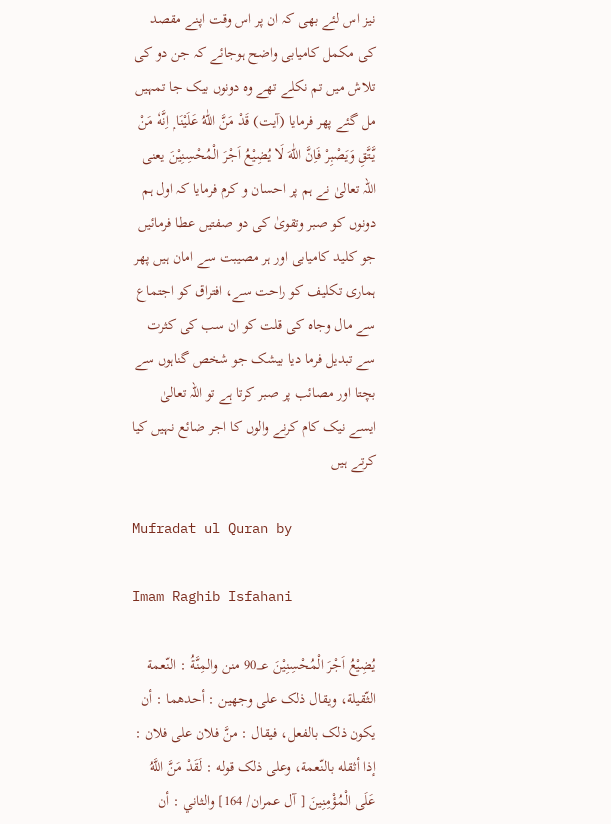نیز اس لئے بھی کہ ان پر اس وقت اپنے مقصد کی مکمل کامیابی واضح ہوجائے کہ جن دو کی تلاش میں تم نکلے تھے وہ دونوں بیک جا تمہیں مل گئے پھر فرمایا (آیت) قَدْ مَنَّ اللّٰهُ عَلَيْنَا ۭ اِنَّهٗ مَنْ يَّتَّقِ وَيَصْبِرْ فَاِنَّ اللّٰهَ لَا يُضِيْعُ اَجْرَ الْمُحْسِنِيْنَ یعنی اللہ تعالیٰ نے ہم پر احسان و کرم فرمایا کہ اول ہم دونوں کو صبر وتقویٰ کی دو صفتیں عطا فرمائیں جو کلید کامیابی اور ہر مصیبت سے امان ہیں پھر ہماری تکلیف کو راحت سے، افتراق کو اجتماع سے مال وجاہ کی قلت کو ان سب کی کثرت سے تبدیل فرما دیا بیشک جو شخص گناہوں سے بچتا اور مصائب پر صبر کرتا ہے تو اللہ تعالیٰ ایسے نیک کام کرنے والوں کا اجر ضائع نہیں کیا کرتے ہیں

Mufradat ul Quran by

Imam Raghib Isfahani

يُضِيْعُ اَجْرَ الْمُحْسِنِيْنَ 90؀ منن والمِنَّةُ : النّعمة الثّقيلة، ويقال ذلک علی وجهين : أحدهما : أن يكون ذلک بالفعل، فيقال : منَّ فلان علی فلان : إذا أثقله بالنّعمة، وعلی ذلک قوله : لَقَدْ مَنَّ اللَّهُ عَلَى الْمُؤْمِنِينَ [ آل عمران/ 164] والثاني : أن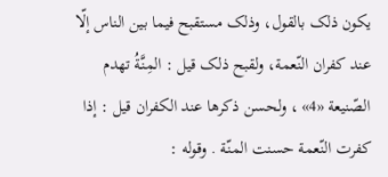يكون ذلک بالقول، وذلک مستقبح فيما بين الناس إلّا عند کفران النّعمة، ولقبح ذلک قيل : المِنَّةُ تهدم الصّنيعة «4» ، ولحسن ذكرها عند الکفران قيل : إذا کفرت النّعمة حسنت المنّة . وقوله :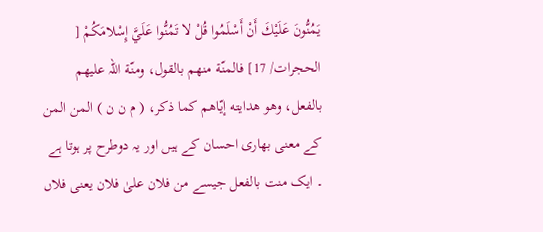يَمُنُّونَ عَلَيْكَ أَنْ أَسْلَمُوا قُلْ لا تَمُنُّوا عَلَيَّ إِسْلامَكُمْ [ الحجرات/ 17] فالمنّة منهم بالقول، ومنّة اللہ عليهم بالفعل، وهو هدایته إيّاهم كما ذكر، ( م ن ن ) المن المن کے معنی بھاری احسان کے ہیں اور یہ دوطرح پر ہوتا ہے ۔ ایک منت بالفعل جیسے من فلان علیٰ فلان یعنی فلاں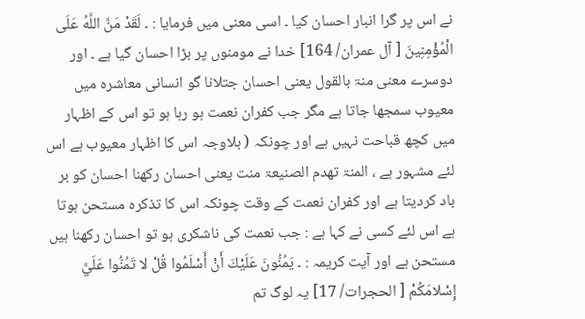نے اس پر گرا انبار احسان کیا ۔ اسی معنی میں فرمایا : ۔ لَقَدْ مَنَّ اللَّهُ عَلَى الْمُؤْمِنِينَ [ آل عمران/ 164] خدا نے مومنوں پر بڑا احسان گیا ہے ۔ اور دوسرے معنی منۃ بالقول یعنی احسان جتلانا گو انسانی معاشرہ میں معیوب سمجھا جاتا ہے مگر جب کفران نعمت ہو رہا ہو تو اس کے اظہار میں کچھ قباحت نہیں ہے اور چونکہ ( بلاوجہ اس کا اظہار معیوب ہے اس لئے مشہور ہے ، المنۃ تھدم الصنیعۃ منت یعنی احسان رکھنا احسان کو بر باد کردیتا ہے اور کفران نعمت کے وقت چونکہ اس کا تذکرہ مستحن ہوتا ہے اس لئے کسی نے کہا ہے : جب نعمت کی ناشکری ہو تو احسان رکھنا ہیں مستحن ہے اور آیت کریمہ : ۔ يَمُنُّونَ عَلَيْكَ أَنْ أَسْلَمُوا قُلْ لا تَمُنُّوا عَلَيَّ إِسْلامَكُمْ [ الحجرات/ 17] یہ لوگ تم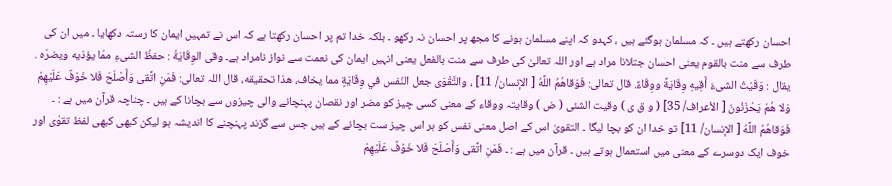احسان رکھتے ہیں ۔ کہ مسلمان ہوگئے ہیں ، کہدو کہ اپنے مسلمان ہونے کا مجھ پر احسان نہ رکھو ۔ بلکہ خدا تم پر احسان رکھتا ہے کہ اس نے تمہیں ایمان کا رستہ دکھایا ۔ میں ان کی طرف سے منت بالقوم یعنی احسان جتلانا مراد ہے اور اللہ تعالیٰ کی طرف سے منت بالفعل یعنی انہیں ایمان کی نعمت سے نواز نامراد ہے۔ وقی الوِقَايَةُ : حفظُ الشیءِ ممّا يؤذيه ويضرّه . يقال : وَقَيْتُ الشیءَ أَقِيهِ وِقَايَةً ووِقَاءً. قال تعالی: فَوَقاهُمُ اللَّهُ [ الإنسان/ 11] ، والتَّقْوَى جعل النّفس في وِقَايَةٍ مما يخاف، هذا تحقیقه، قال اللہ تعالی: فَمَنِ اتَّقى وَأَصْلَحَ فَلا خَوْفٌ عَلَيْهِمْ وَلا هُمْ يَحْزَنُونَ [ الأعراف/ 35] ( و ق ی ) وقیت الشئی ( ض ) وقایتہ ووقاء کے معنی کسی چیز کو مضر اور نقصان پہنچانے والی چیزوں سے بچانا کے ہیں ۔ چناچہ قرآن میں ہے : ۔ فَوَقاهُمُ اللَّهُ [ الإنسان/ 11] تو خدا ان کو بچا لیگا ۔ التقویٰ اس کے اصل معنی نفس کو ہر اس چیز ست بچانے کے ہیں جس سے گزند پہنچنے کا اندیشہ ہو لیکن کبھی کبھی لفظ تقوٰی اور خوف ایک دوسرے کے معنی میں استعمال ہوتے ہیں ۔ قرآن میں ہے : ۔ فَمَنِ اتَّقى وَأَصْلَحَ فَلا خَوْفٌ عَلَيْهِمْ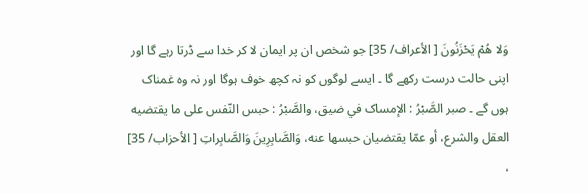وَلا هُمْ يَحْزَنُونَ [ الأعراف/ 35] جو شخص ان پر ایمان لا کر خدا سے ڈرتا رہے گا اور اپنی حالت درست رکھے گا ۔ ایسے لوگوں کو نہ کچھ خوف ہوگا اور نہ وہ غمناک ہوں گے ۔ صبر الصَّبْرُ : الإمساک في ضيق، والصَّبْرُ : حبس النّفس علی ما يقتضيه العقل والشرع، أو عمّا يقتضیان حبسها عنه، وَالصَّابِرِينَ وَالصَّابِراتِ [ الأحزاب/ 35] ،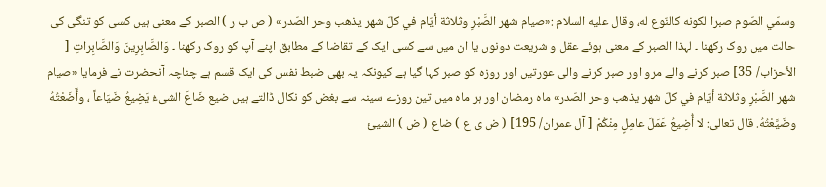وسمّي الصّوم صبرا لکونه کالنّوع له، وقال عليه السلام :«صيام شهر الصَّبْرِ وثلاثة أيّام في كلّ شهر يذهب وحر الصّدر» ( ص ب ر ) الصبر کے معنی ہیں کسی کو تنگی کی حالت میں روک رکھنا ۔ لہذا الصبر کے معنی ہوئے عقل و شریعت دونوں یا ان میں سے کسی ایک کے تقاضا کے مطابق اپنے آپ کو روک رکھنا ۔ وَالصَّابِرِينَ وَالصَّابِراتِ [ الأحزاب/ 35] صبر کرنے والے مرو اور صبر کرنے والی عورتیں اور روزہ کو صبر کہا گیا ہے کیونکہ یہ بھی ضبط نفس کی ایک قسم ہے چناچہ آنحضرت نے فرمایا «صيام شهر الصَّبْرِ وثلاثة أيّام في كلّ شهر يذهب وحر الصّدر» ماه رمضان اور ہر ماہ میں تین روزے سینہ سے بغض کو نکال ڈالتے ہیں ضيع ضَاعَ الشیءُ يَضِيعُ ضَيَاعاً ، وأَضَعْتُهُ وضَيَّعْتُهُ. قال تعالی: لا أُضِيعُ عَمَلَ عامِلٍ مِنْكُمْ [ آل عمران/ 195] ( ض ی ع ) ضاع ( ض ) الشیئ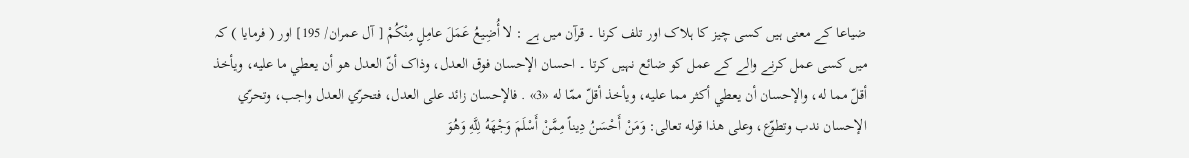ضیاعا کے معنی ہیں کسی چیز کا ہلاک اور تلف کرنا ۔ قرآن میں ہے : لا أُضِيعُ عَمَلَ عامِلٍ مِنْكُمْ [ آل عمران/ 195] اور ( فرمایا ) کہ میں کسی عمل کرنے والے کے عمل کو ضائع نہیں کرتا ۔ احسان الإحسان فوق العدل، وذاک أنّ العدل هو أن يعطي ما عليه، ويأخذ أقلّ مما له، والإحسان أن يعطي أكثر مما عليه، ويأخذ أقلّ ممّا له «3» . فالإحسان زائد علی العدل، فتحرّي العدل واجب، وتحرّي الإحسان ندب وتطوّع، وعلی هذا قوله تعالی: وَمَنْ أَحْسَنُ دِيناً مِمَّنْ أَسْلَمَ وَجْهَهُ لِلَّهِ وَهُوَ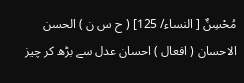مُحْسِنٌ [ النساء/ 125] ( ح س ن ) الحسن الاحسان ( افعال ) احسان عدل سے بڑھ کر چیز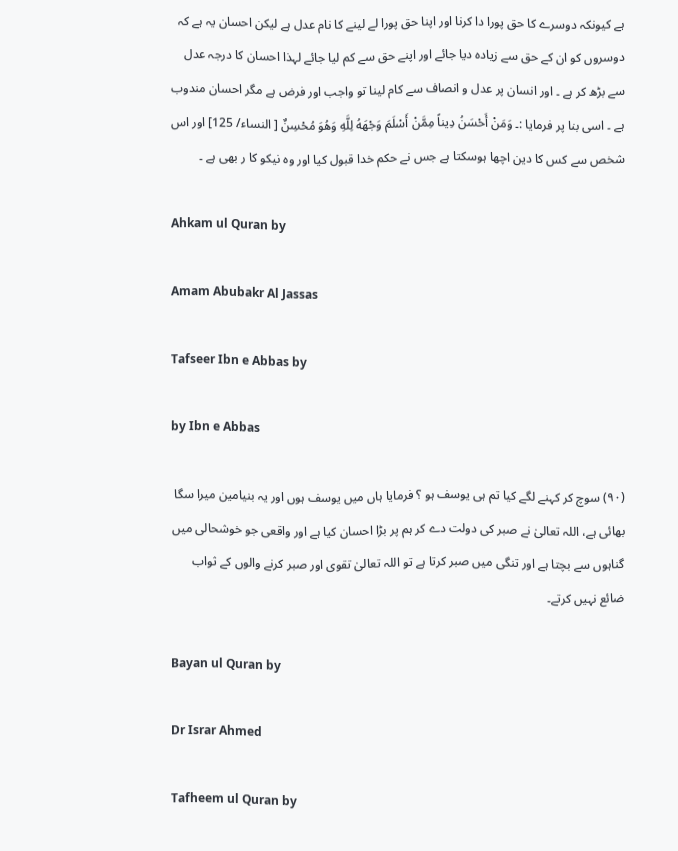ہے کیونکہ دوسرے کا حق پورا دا کرنا اور اپنا حق پورا لے لینے کا نام عدل ہے لیکن احسان یہ ہے کہ دوسروں کو ان کے حق سے زیادہ دیا جائے اور اپنے حق سے کم لیا جائے لہذا احسان کا درجہ عدل سے بڑھ کر ہے ۔ اور انسان پر عدل و انصاف سے کام لینا تو واجب اور فرض ہے مگر احسان مندوب ہے ۔ اسی بنا پر فرمایا :۔ وَمَنْ أَحْسَنُ دِيناً مِمَّنْ أَسْلَمَ وَجْهَهُ لِلَّهِ وَهُوَ مُحْسِنٌ [ النساء/ 125] اور اس شخص سے کس کا دین اچھا ہوسکتا ہے جس نے حکم خدا قبول کیا اور وہ نیکو کا ر بھی ہے ۔

Ahkam ul Quran by

Amam Abubakr Al Jassas

Tafseer Ibn e Abbas by

by Ibn e Abbas

(٩٠) سوچ کر کہنے لگے کیا تم ہی یوسف ہو ؟ فرمایا ہاں میں یوسف ہوں اور یہ بنیامین میرا سگا بھائی ہے، اللہ تعالیٰ نے صبر کی دولت دے کر ہم پر بڑا احسان کیا ہے اور واقعی جو خوشحالی میں گناہوں سے بچتا ہے اور تنگی میں صبر کرتا ہے تو اللہ تعالیٰ تقوی اور صبر کرنے والوں کے ثواب ضائع نہیں کرتے۔

Bayan ul Quran by

Dr Israr Ahmed

Tafheem ul Quran by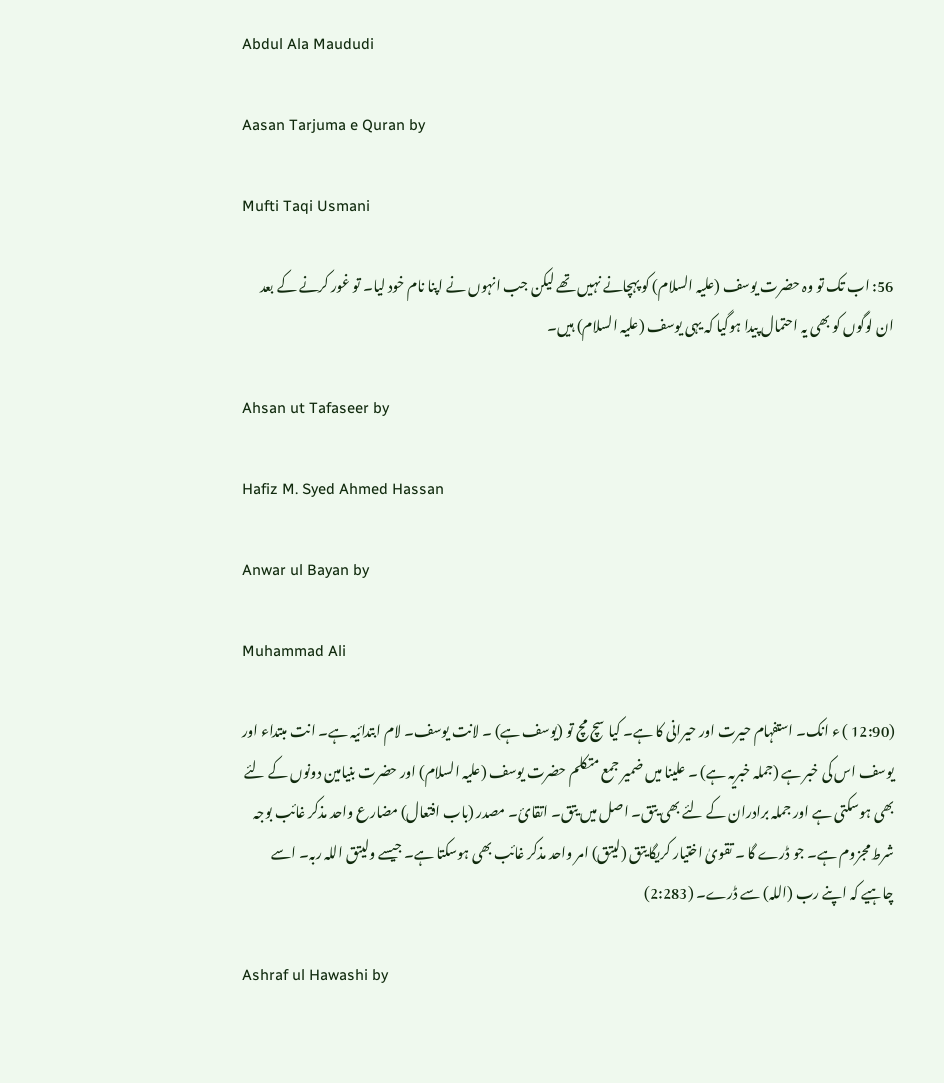Abdul Ala Maududi

Aasan Tarjuma e Quran by

Mufti Taqi Usmani

56: اب تک تو وہ حضرت یوسف (علیہ السلام) کو پہچانے نہیں تھے لیکن جب انہوں نے اپنا نام خود لیا۔ تو غور کرنے کے بعد ان لوگوں کو بھی یہ احتمال پیدا ہوگیا کہ یہی یوسف (علیہ السلام) ہیں۔

Ahsan ut Tafaseer by

Hafiz M. Syed Ahmed Hassan

Anwar ul Bayan by

Muhammad Ali

(12:90 ) ء انک۔ استفہام حیرت اور حیرانی کا ہے۔ کیا سچ مچ تو (یوسف ہے) ۔ لانت یوسف۔ لام ابتدائیہ ہے۔ انت مبتداء اور یوسف اس کی خبر ہے (جملہ خبریہ ہے) ۔ علینا میں ضمیر جمع متکلم حضرت یوسف (علیہ السلام) اور حضرت بنیامین دونوں کے لئے بھی ہوسکتی ہے اور جملہ برادران کے لئے بھی یتق۔ اصل میں یتق۔ اتقائ۔ مصدر (باب افتعال) مضارع واحد مذکر غائب بوجہ شرط مجزوم ہے۔ جو ڈرے گا ۔ تقویٰ اختیار کریگا یتق (لیتق) امر واحد مذکر غائب بھی ہوسکتا ہے۔ جیسے ولیتق اللہ ربہ۔ اسے چاہیے کہ اپنے رب (اللہ) سے ڈرے۔ (2:283)

Ashraf ul Hawashi by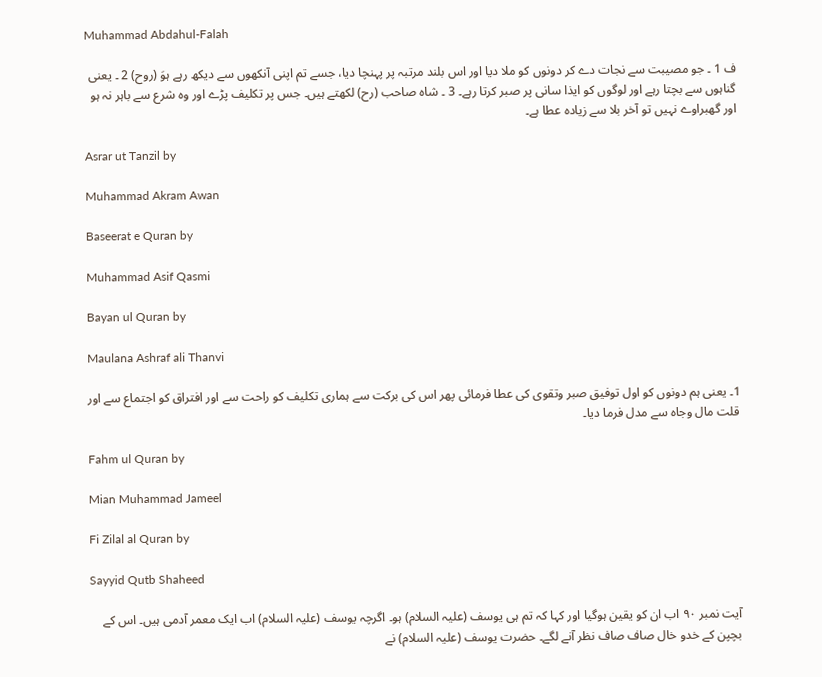Muhammad Abdahul-Falah

ف 1 ۔ جو مصیبت سے نجات دے کر دونوں کو ملا دیا اور اس بلند مرتبہ پر پہنچا دیا، جسے تم اپنی آنکھوں سے دیکھ رہے ہوَ (روح) 2 ۔ یعنی گناہوں سے بچتا رہے اور لوگوں کو ایذا سانی پر صبر کرتا رہے۔ 3 ۔ شاہ صاحب (رح) لکھتے ہیں۔ جس پر تکلیف پڑے اور وہ شرع سے باہر نہ ہو اور گھبراوے نہیں تو آخر بلا سے زیادہ عطا ہے۔

Asrar ut Tanzil by

Muhammad Akram Awan

Baseerat e Quran by

Muhammad Asif Qasmi

Bayan ul Quran by

Maulana Ashraf ali Thanvi

1۔ یعنی ہم دونوں کو اول توفیق صبر وتقوی کی عطا فرمائی پھر اس کی برکت سے ہماری تکلیف کو راحت سے اور افتراق کو اجتماع سے اور قلت مال وجاہ سے مدل فرما دیا۔

Fahm ul Quran by

Mian Muhammad Jameel

Fi Zilal al Quran by

Sayyid Qutb Shaheed

آیت نمبر ٩٠ اب ان کو یقین ہوگیا اور کہا کہ تم ہی یوسف (علیہ السلام) ہو۔ اگرچہ یوسف (علیہ السلام) اب ایک معمر آدمی ہیں۔ اس کے بچپن کے خدو خال صاف صاف نظر آنے لگے۔ حضرت یوسف (علیہ السلام) نے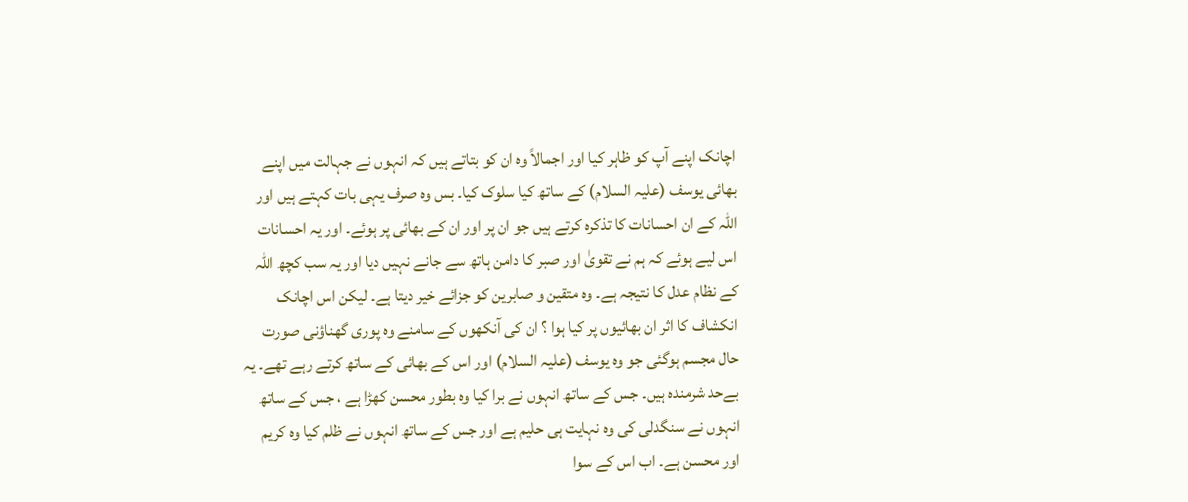اچانک اپنے آپ کو ظاہر کیا اور اجمالاً وہ ان کو بتاتے ہیں کہ انہوں نے جہالت میں اپنے بھائی یوسف (علیہ السلام) کے ساتھ کیا سلوک کیا۔ بس وہ صرف یہی بات کہتے ہیں اور اللہ کے ان احسانات کا تذکرہ کرتے ہیں جو ان پر اور ان کے بھائی پر ہوئے۔ اور یہ احسانات اس لیے ہوئے کہ ہم نے تقویٰ اور صبر کا دامن ہاتھ سے جانے نہیں دیا اور یہ سب کچھ اللہ کے نظام عدل کا نتیجہ ہے۔ وہ متقین و صابرین کو جزائے خیر دیتا ہے۔ لیکن اس اچانک انکشاف کا اثر ان بھائیوں پر کیا ہوا ؟ ان کی آنکھوں کے سامنے وہ پوری گھناؤنی صورت حال مجسم ہوگئی جو وہ یوسف (علیہ السلام) اور اس کے بھائی کے ساتھ کرتے رہے تھے۔ یہ بےحد شرمندہ ہیں۔ جس کے ساتھ انہوں نے برا کیا وہ بطور محسن کھڑا ہے ، جس کے ساتھ انہوں نے سنگدلی کی وہ نہایت ہی حلیم ہے اور جس کے ساتھ انہوں نے ظلم کیا وہ کریم اور محسن ہے۔ اب اس کے سوا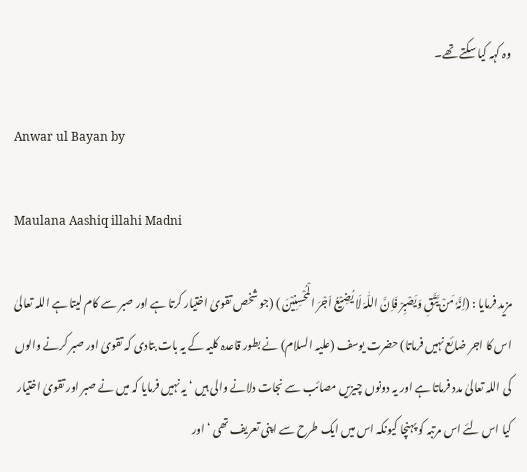وہ کہہ کیا سکتے تھے۔

Anwar ul Bayan by

Maulana Aashiq illahi Madni

مزید فرمایا : (اِنَّہٗ مَنْ یَّتَّقِ وَیَصْبِرْ فَاِنَّ اللّٰہَ لَا یُضِیْعُ اَجْرَ الْمُحْسِنِیْنَ ) (جو شخص تقویٰ اختیار کرتا ہے اور صبر سے کام لیتا ہے اللہ تعالیٰ اس کا اجر ضائع نہیں فرماتا) حضرت یوسف (علیہ السلام) نے بطور قاعدہ کلیہ کے یہ بات بتادی کہ تقویٰ اور صبر کرنے والوں کی اللہ تعالیٰ مدد فرماتا ہے اور یہ دونوں چیزیں مصائب سے نجات دلانے والی ہیں ‘ یہ نہیں فرمایا کہ میں نے صبر اور تقویٰ اختیار کیا اس لئے اس مرتبہ کو پہنچا کیونکہ اس میں ایک طرح سے اپنی تعریف تھی ‘ اور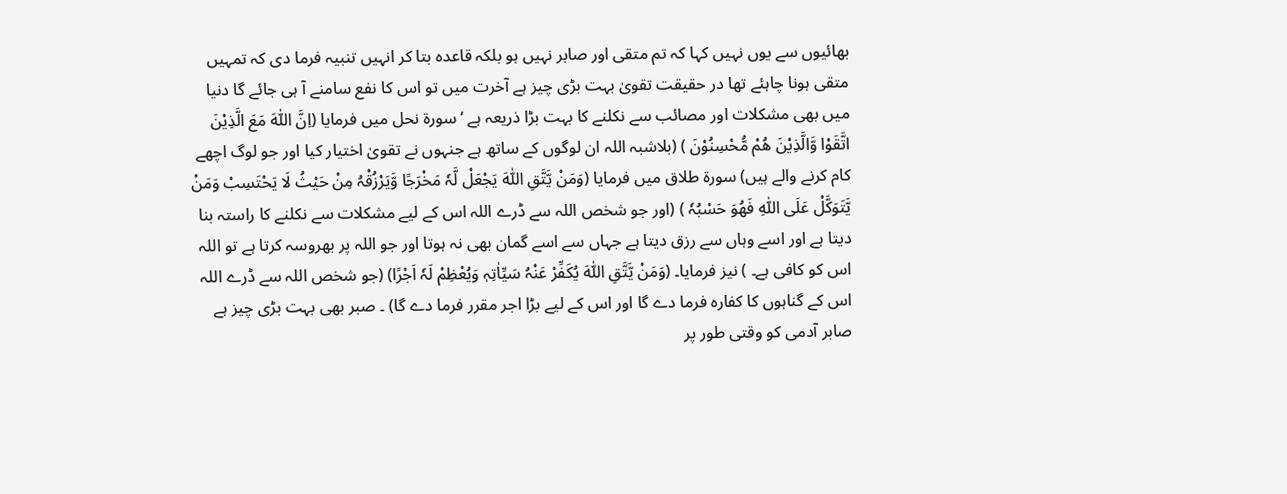بھائیوں سے یوں نہیں کہا کہ تم متقی اور صابر نہیں ہو بلکہ قاعدہ بتا کر انہیں تنبیہ فرما دی کہ تمہیں متقی ہونا چاہئے تھا در حقیقت تقویٰ بہت بڑی چیز ہے آخرت میں تو اس کا نفع سامنے آ ہی جائے گا دنیا میں بھی مشکلات اور مصائب سے نکلنے کا بہت بڑا ذریعہ ہے ‘ سورة نحل میں فرمایا (اِنَّ اللّٰہَ مَعَ الَّذِیْنَ اتَّقَوْا وَّالَّذِیْنَ ھُمْ مُّحْسِنُوْنَ ) (بلاشبہ اللہ ان لوگوں کے ساتھ ہے جنہوں نے تقویٰ اختیار کیا اور جو لوگ اچھے کام کرنے والے ہیں) سورة طلاق میں فرمایا (وَمَنْ یَّتَّقِ اللّٰہَ یَجْعَلْ لَّہٗ مَخْرَجًا وَّیَرْزُقْہُ مِنْ حَیْثُ لَا یَحْتَسِبْ وَمَنْ یَّتَوَکَّلْ عَلَی اللّٰہِ فَھُوَ حَسْبُہٗ ) (اور جو شخص اللہ سے ڈرے اللہ اس کے لیے مشکلات سے نکلنے کا راستہ بنا دیتا ہے اور اسے وہاں سے رزق دیتا ہے جہاں سے اسے گمان بھی نہ ہوتا اور جو اللہ پر بھروسہ کرتا ہے تو اللہ اس کو کافی ہے۔ ) نیز فرمایا۔ (وَمَنْ یَّتَّقِ اللّٰہَ یُکَفِّرْ عَنْہُ سَیِّاٰتِہٖ وَیُعْظِمْ لَہٗ اَجْرًا) (جو شخص اللہ سے ڈرے اللہ اس کے گناہوں کا کفارہ فرما دے گا اور اس کے لیے بڑا اجر مقرر فرما دے گا) ۔ صبر بھی بہت بڑی چیز ہے صابر آدمی کو وقتی طور پر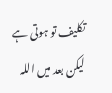تکلیف تو ہوتی ہے لیکن بعد میں اللہ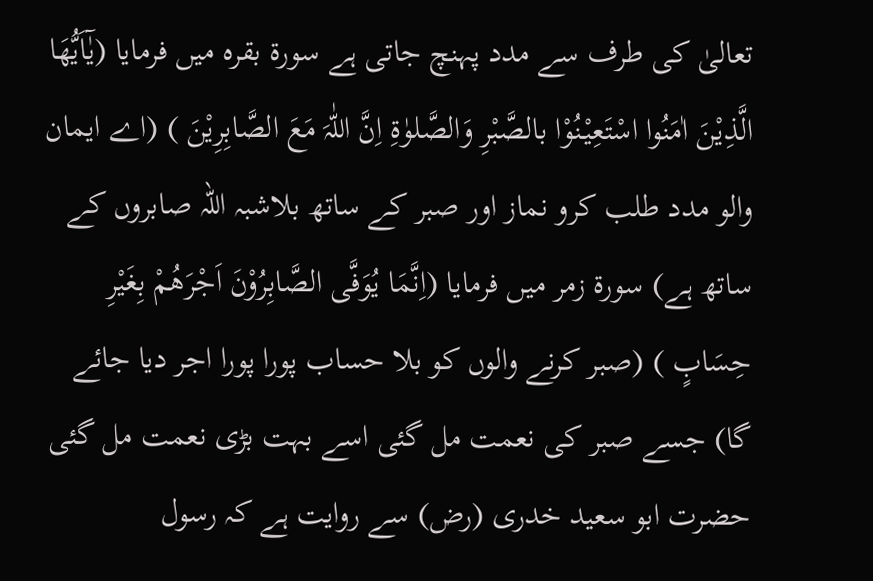تعالیٰ کی طرف سے مدد پہنچ جاتی ہے سورة بقرہ میں فرمایا (یٰٓاَیُّھَا الَّذِیْنَ اٰمَنُوا اسْتَعِیْنُوْا بالصَّبْرِ وَالصَّلوٰۃِ اِنَّ اللّٰہَ مَعَ الصَّابِرِیْنَ ) (اے ایمان والو مدد طلب کرو نماز اور صبر کے ساتھ بلاشبہ اللہ صابروں کے ساتھ ہے) سورة زمر میں فرمایا (اِنَّمَا یُوَفَّی الصَّابِرُوْنَ اَجْرَھُمْ بِغَیْرِ حِسَابٍ ) (صبر کرنے والوں کو بلا حساب پورا پورا اجر دیا جائے گا) جسے صبر کی نعمت مل گئی اسے بہت بڑی نعمت مل گئی حضرت ابو سعید خدری (رض) سے روایت ہے کہ رسول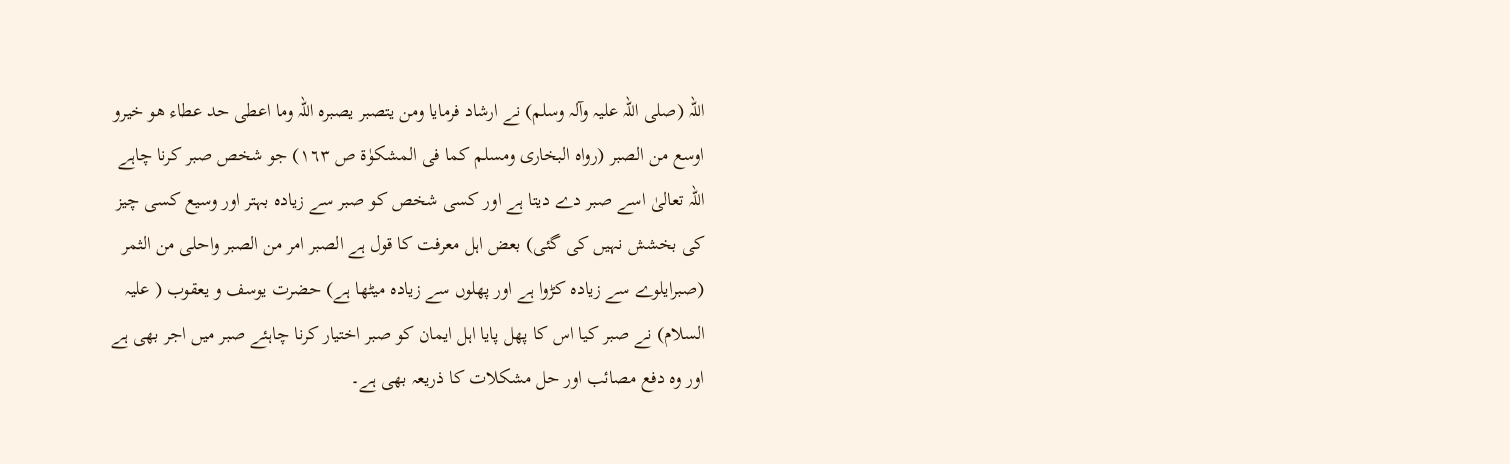اللہ (صلی اللہ علیہ وآلہ وسلم) نے ارشاد فرمایا ومن یتصبر یصبرہ اللہ وما اعطی حد عطاء ھو خیرو اوسع من الصبر (رواہ البخاری ومسلم کما فی المشکوٰۃ ص ١٦٣) جو شخص صبر کرنا چاہے اللہ تعالیٰ اسے صبر دے دیتا ہے اور کسی شخص کو صبر سے زیادہ بہتر اور وسیع کسی چیز کی بخشش نہیں کی گئی) بعض اہل معرفت کا قول ہے الصبر امر من الصبر واحلی من الثمر (صبرایلوے سے زیادہ کڑوا ہے اور پھلوں سے زیادہ میٹھا ہے) حضرت یوسف و یعقوب ( علیہ السلام) نے صبر کیا اس کا پھل پایا اہل ایمان کو صبر اختیار کرنا چاہئے صبر میں اجر بھی ہے اور وہ دفع مصائب اور حل مشکلات کا ذریعہ بھی ہے۔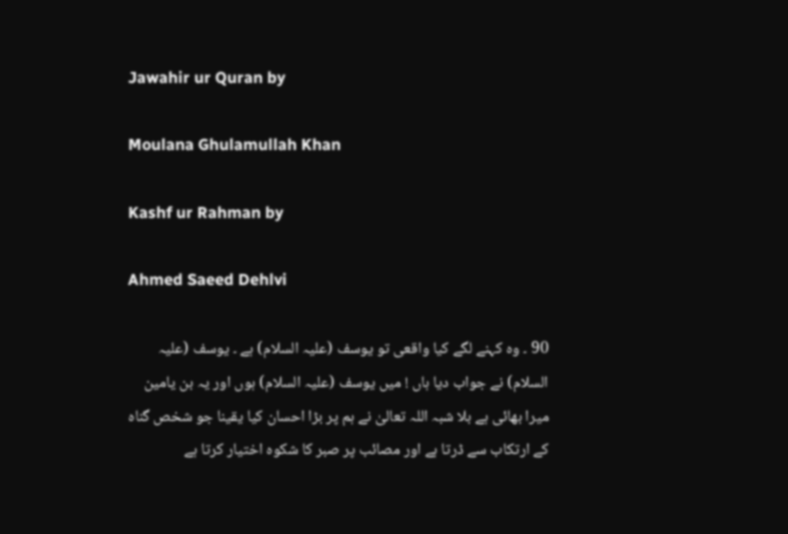Jawahir ur Quran by

Moulana Ghulamullah Khan

Kashf ur Rahman by

Ahmed Saeed Dehlvi

90 ۔ وہ کہنے لگے کیا واقعی تو یوسف (علیہ السلام) ہے ۔ یوسف (علیہ السلام) نے جواب دیا ہاں ! میں یوسف (علیہ السلام) ہوں اور یہ بن یامین میرا بھائی ہے بلا شبہ اللہ تعالیٰ نے ہم پر بڑا احسان کیا یقینا جو شخص گناہ کے ارتکاب سے ڈرتا ہے اور مصائب پر صبر کا شکوہ اختیار کرتا ہے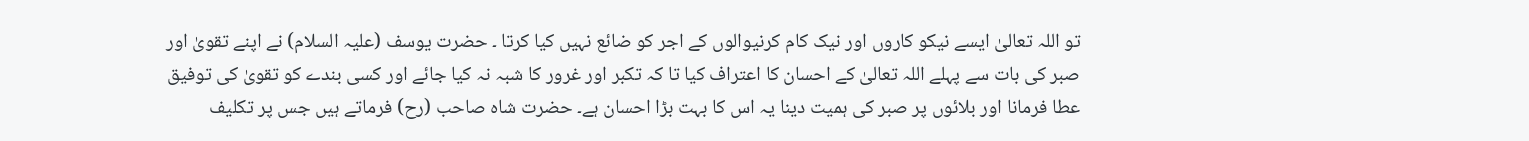تو اللہ تعالیٰ ایسے نیکو کاروں اور نیک کام کرنیوالوں کے اجر کو ضائع نہیں کیا کرتا ۔ حضرت یوسف (علیہ السلام) نے اپنے تقویٰ اور صبر کی بات سے پہلے اللہ تعالیٰ کے احسان کا اعتراف کیا تا کہ تکبر اور غرور کا شبہ نہ کیا جائے اور کسی بندے کو تقویٰ کی توفیق عطا فرمانا اور بلائوں پر صبر کی ہمیت دینا یہ اس کا بہت بڑا احسان ہے۔ حضرت شاہ صاحب (رح) فرماتے ہیں جس پر تکلیف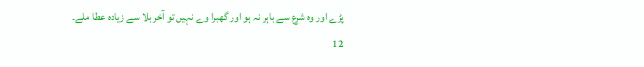پڑے اور وہ شرع سے باہر نہ ہو اور گھبرا وے نہیں تو آخر بلا سے زیادہ عطا ملے۔ 12